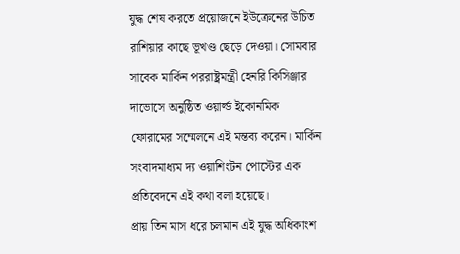যুদ্ধ শেষ করতে প্রয়োজনে ইউক্রেনের উচিত রাশিয়ার কাছে ভূখণ্ড ছেড়ে দেওয়া। সোমবার সাবেক মার্কিন পররাষ্ট্রমন্ত্রী হেনরি কিসিঞ্জার দাভোসে অনুষ্ঠিত ওয়ার্ল্ড ইকোনমিক ফোরামের সম্মেলনে এই মন্তব্য করেন। মার্কিন সংবাদমাধ্যম দ্য ওয়াশিংটন পোস্টের এক প্রতিবেদনে এই কথা বলা হয়েছে।
প্রায় তিন মাস ধরে চলমান এই যুদ্ধ অধিকাংশ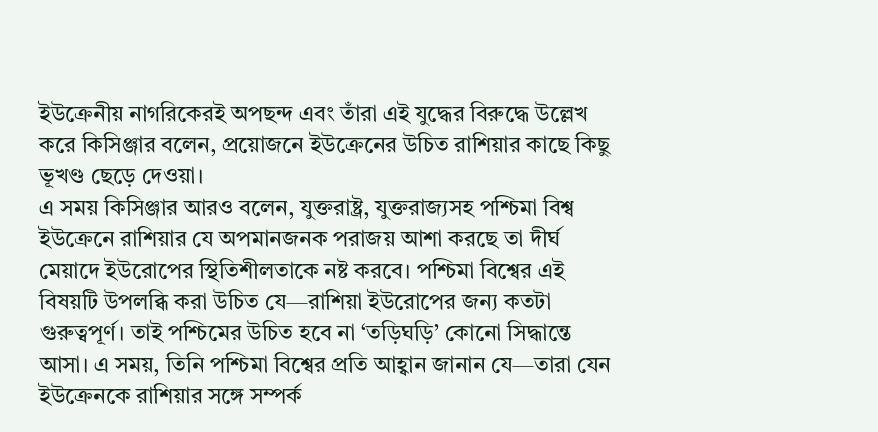ইউক্রেনীয় নাগরিকেরই অপছন্দ এবং তাঁরা এই যুদ্ধের বিরুদ্ধে উল্লেখ করে কিসিঞ্জার বলেন, প্রয়োজনে ইউক্রেনের উচিত রাশিয়ার কাছে কিছু ভূখণ্ড ছেড়ে দেওয়া।
এ সময় কিসিঞ্জার আরও বলেন, যুক্তরাষ্ট্র, যুক্তরাজ্যসহ পশ্চিমা বিশ্ব ইউক্রেনে রাশিয়ার যে অপমানজনক পরাজয় আশা করছে তা দীর্ঘ মেয়াদে ইউরোপের স্থিতিশীলতাকে নষ্ট করবে। পশ্চিমা বিশ্বের এই বিষয়টি উপলব্ধি করা উচিত যে—রাশিয়া ইউরোপের জন্য কতটা গুরুত্বপূর্ণ। তাই পশ্চিমের উচিত হবে না ‘তড়িঘড়ি’ কোনো সিদ্ধান্তে আসা। এ সময়, তিনি পশ্চিমা বিশ্বের প্রতি আহ্বান জানান যে—তারা যেন ইউক্রেনকে রাশিয়ার সঙ্গে সম্পর্ক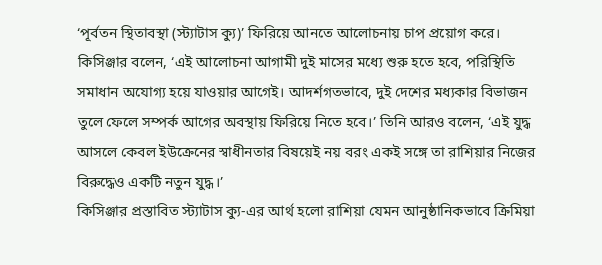‘পূর্বতন স্থিতাবস্থা (স্ট্যাটাস ক্যু)’ ফিরিয়ে আনতে আলোচনায় চাপ প্রয়োগ করে।
কিসিঞ্জার বলেন, ‘এই আলোচনা আগামী দুই মাসের মধ্যে শুরু হতে হবে, পরিস্থিতি সমাধান অযোগ্য হয়ে যাওয়ার আগেই। আদর্শগতভাবে, দুই দেশের মধ্যকার বিভাজন তুলে ফেলে সম্পর্ক আগের অবস্থায় ফিরিয়ে নিতে হবে।’ তিনি আরও বলেন, ‘এই যুদ্ধ আসলে কেবল ইউক্রেনের স্বাধীনতার বিষয়েই নয় বরং একই সঙ্গে তা রাশিয়ার নিজের বিরুদ্ধেও একটি নতুন যুদ্ধ।’
কিসিঞ্জার প্রস্তাবিত স্ট্যাটাস ক্যু-এর আর্থ হলো রাশিয়া যেমন আনুষ্ঠানিকভাবে ক্রিমিয়া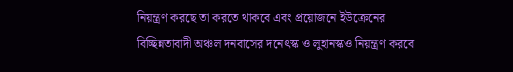নিয়ন্ত্রণ করছে তা করতে থাকবে এবং প্রয়োজনে ইউক্রেনের বিচ্ছিন্নতাবাদী অঞ্চল দনবাসের দনেৎস্ক ও লুহানস্কও নিয়ন্ত্রণ করবে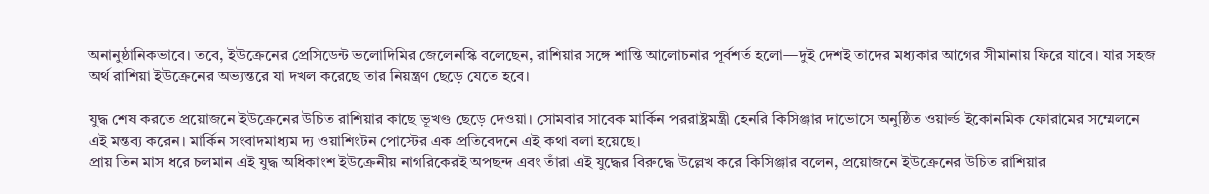অনানুষ্ঠানিকভাবে। তবে, ইউক্রেনের প্রেসিডেন্ট ভলোদিমির জেলেনস্কি বলেছেন, রাশিয়ার সঙ্গে শান্তি আলোচনার পূর্বশর্ত হলো—দুই দেশই তাদের মধ্যকার আগের সীমানায় ফিরে যাবে। যার সহজ অর্থ রাশিয়া ইউক্রেনের অভ্যন্তরে যা দখল করেছে তার নিয়ন্ত্রণ ছেড়ে যেতে হবে।

যুদ্ধ শেষ করতে প্রয়োজনে ইউক্রেনের উচিত রাশিয়ার কাছে ভূখণ্ড ছেড়ে দেওয়া। সোমবার সাবেক মার্কিন পররাষ্ট্রমন্ত্রী হেনরি কিসিঞ্জার দাভোসে অনুষ্ঠিত ওয়ার্ল্ড ইকোনমিক ফোরামের সম্মেলনে এই মন্তব্য করেন। মার্কিন সংবাদমাধ্যম দ্য ওয়াশিংটন পোস্টের এক প্রতিবেদনে এই কথা বলা হয়েছে।
প্রায় তিন মাস ধরে চলমান এই যুদ্ধ অধিকাংশ ইউক্রেনীয় নাগরিকেরই অপছন্দ এবং তাঁরা এই যুদ্ধের বিরুদ্ধে উল্লেখ করে কিসিঞ্জার বলেন, প্রয়োজনে ইউক্রেনের উচিত রাশিয়ার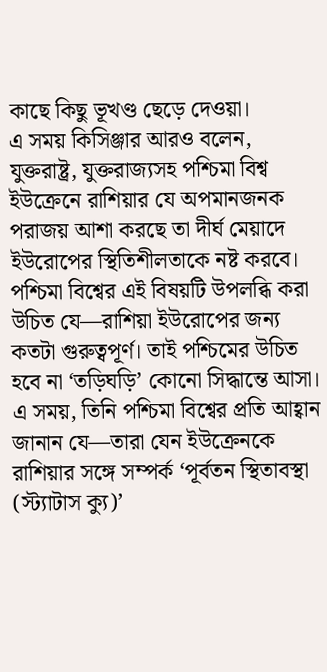কাছে কিছু ভূখণ্ড ছেড়ে দেওয়া।
এ সময় কিসিঞ্জার আরও বলেন, যুক্তরাষ্ট্র, যুক্তরাজ্যসহ পশ্চিমা বিশ্ব ইউক্রেনে রাশিয়ার যে অপমানজনক পরাজয় আশা করছে তা দীর্ঘ মেয়াদে ইউরোপের স্থিতিশীলতাকে নষ্ট করবে। পশ্চিমা বিশ্বের এই বিষয়টি উপলব্ধি করা উচিত যে—রাশিয়া ইউরোপের জন্য কতটা গুরুত্বপূর্ণ। তাই পশ্চিমের উচিত হবে না ‘তড়িঘড়ি’ কোনো সিদ্ধান্তে আসা। এ সময়, তিনি পশ্চিমা বিশ্বের প্রতি আহ্বান জানান যে—তারা যেন ইউক্রেনকে রাশিয়ার সঙ্গে সম্পর্ক ‘পূর্বতন স্থিতাবস্থা (স্ট্যাটাস ক্যু)’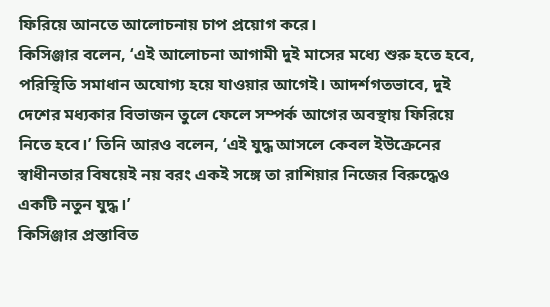ফিরিয়ে আনতে আলোচনায় চাপ প্রয়োগ করে।
কিসিঞ্জার বলেন, ‘এই আলোচনা আগামী দুই মাসের মধ্যে শুরু হতে হবে, পরিস্থিতি সমাধান অযোগ্য হয়ে যাওয়ার আগেই। আদর্শগতভাবে, দুই দেশের মধ্যকার বিভাজন তুলে ফেলে সম্পর্ক আগের অবস্থায় ফিরিয়ে নিতে হবে।’ তিনি আরও বলেন, ‘এই যুদ্ধ আসলে কেবল ইউক্রেনের স্বাধীনতার বিষয়েই নয় বরং একই সঙ্গে তা রাশিয়ার নিজের বিরুদ্ধেও একটি নতুন যুদ্ধ।’
কিসিঞ্জার প্রস্তাবিত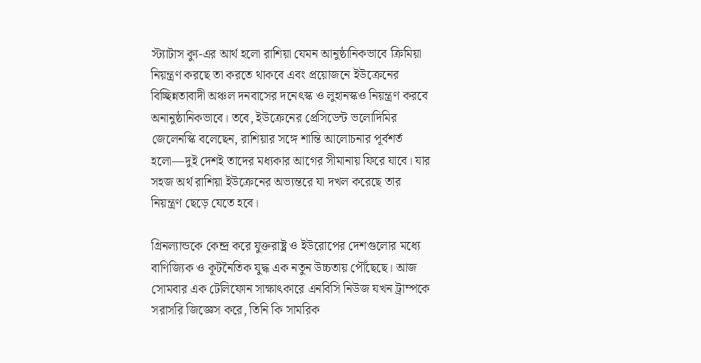স্ট্যাটাস ক্যু-এর আর্থ হলো রাশিয়া যেমন আনুষ্ঠানিকভাবে ক্রিমিয়া নিয়ন্ত্রণ করছে তা করতে থাকবে এবং প্রয়োজনে ইউক্রেনের বিচ্ছিন্নতাবাদী অঞ্চল দনবাসের দনেৎস্ক ও লুহানস্কও নিয়ন্ত্রণ করবে অনানুষ্ঠানিকভাবে। তবে, ইউক্রেনের প্রেসিডেন্ট ভলোদিমির জেলেনস্কি বলেছেন, রাশিয়ার সঙ্গে শান্তি আলোচনার পূর্বশর্ত হলো—দুই দেশই তাদের মধ্যকার আগের সীমানায় ফিরে যাবে। যার সহজ অর্থ রাশিয়া ইউক্রেনের অভ্যন্তরে যা দখল করেছে তার নিয়ন্ত্রণ ছেড়ে যেতে হবে।

গ্রিনল্যান্ডকে কেন্দ্র করে যুক্তরাষ্ট্র ও ইউরোপের দেশগুলোর মধ্যে বাণিজ্যিক ও কূটনৈতিক যুদ্ধ এক নতুন উচ্চতায় পৌঁছেছে। আজ সোমবার এক টেলিফোন সাক্ষাৎকারে এনবিসি নিউজ যখন ট্রাম্পকে সরাসরি জিজ্ঞেস করে, তিনি কি সামরিক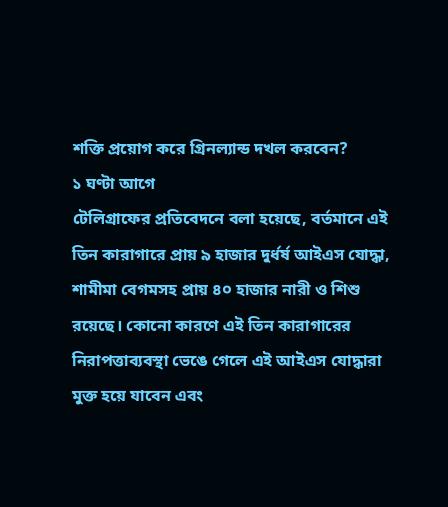শক্তি প্রয়োগ করে গ্রিনল্যান্ড দখল করবেন?
১ ঘণ্টা আগে
টেলিগ্রাফের প্রতিবেদনে বলা হয়েছে, বর্তমানে এই তিন কারাগারে প্রায় ৯ হাজার দুর্ধর্ষ আইএস যোদ্ধা, শামীমা বেগমসহ প্রায় ৪০ হাজার নারী ও শিশু রয়েছে। কোনো কারণে এই তিন কারাগারের নিরাপত্তাব্যবস্থা ভেঙে গেলে এই আইএস যোদ্ধারা মুক্ত হয়ে যাবেন এবং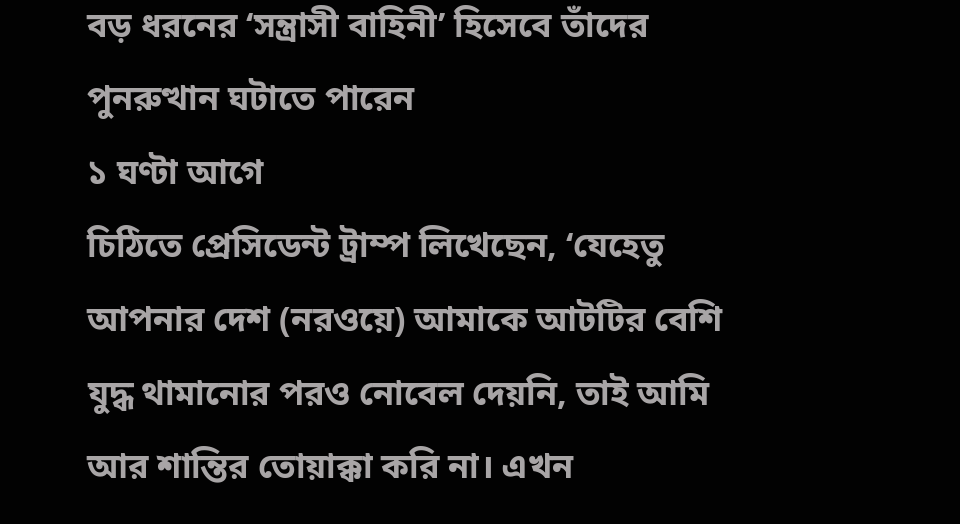বড় ধরনের ‘সন্ত্রাসী বাহিনী’ হিসেবে তাঁদের পুনরুত্থান ঘটাতে পারেন
১ ঘণ্টা আগে
চিঠিতে প্রেসিডেন্ট ট্রাম্প লিখেছেন, ‘যেহেতু আপনার দেশ (নরওয়ে) আমাকে আটটির বেশি যুদ্ধ থামানোর পরও নোবেল দেয়নি, তাই আমি আর শান্তির তোয়াক্কা করি না। এখন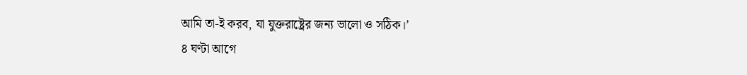আমি তা-ই করব, যা যুক্তরাষ্ট্রের জন্য ভালো ও সঠিক।’
৪ ঘণ্টা আগে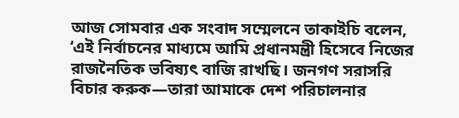আজ সোমবার এক সংবাদ সম্মেলনে তাকাইচি বলেন, ‘এই নির্বাচনের মাধ্যমে আমি প্রধানমন্ত্রী হিসেবে নিজের রাজনৈতিক ভবিষ্যৎ বাজি রাখছি। জনগণ সরাসরি বিচার করুক—তারা আমাকে দেশ পরিচালনার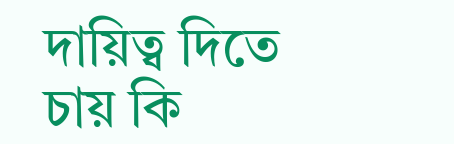দায়িত্ব দিতে চায় কি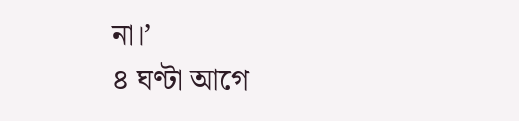না।’
৪ ঘণ্টা আগে